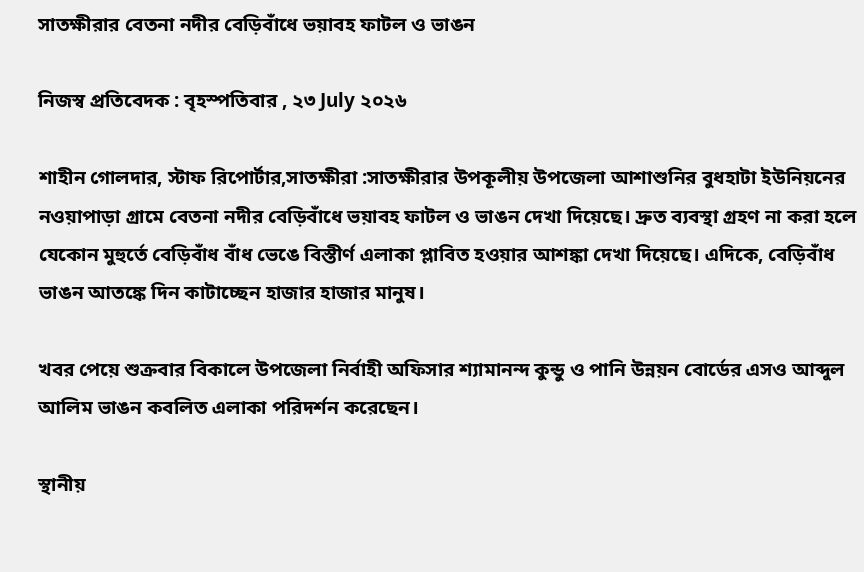সাতক্ষীরার বেতনা নদীর বেড়িবাঁধে ভয়াবহ ফাটল ও ভাঙন

নিজস্ব প্রতিবেদক : বৃহস্পতিবার , ২৩ July ২০২৬

শাহীন গোলদার, স্টাফ রিপোর্টার,সাতক্ষীরা :সাতক্ষীরার উপকূলীয় উপজেলা আশাশুনির বুধহাটা ইউনিয়নের নওয়াপাড়া গ্রামে বেতনা নদীর বেড়িবাঁধে ভয়াবহ ফাটল ও ভাঙন দেখা দিয়েছে। দ্রুত ব্যবস্থা গ্রহণ না করা হলে যেকোন মুহুর্তে বেড়িবাঁধ বাঁধ ভেঙে বিস্তীর্ণ এলাকা প্লাবিত হওয়ার আশঙ্কা দেখা দিয়েছে। এদিকে, বেড়িবাঁধ ভাঙন আতঙ্কে দিন কাটাচ্ছেন হাজার হাজার মানুষ।

খবর পেয়ে শুক্রবার বিকালে উপজেলা নির্বাহী অফিসার শ্যামানন্দ কুন্ডু ও পানি উন্নয়ন বোর্ডের এসও আব্দুল আলিম ভাঙন কবলিত এলাকা পরিদর্শন করেছেন।

স্থানীয়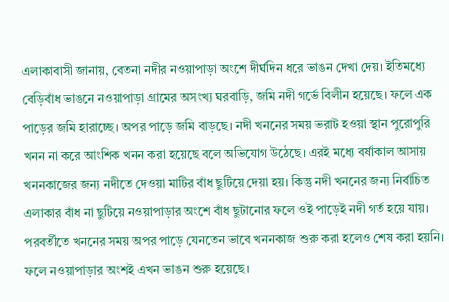এলাকাবাসী জানায়, বেতনা নদীর নওয়াপাড়া অংশে দীর্ঘদিন ধরে ভাঙন দেখা দেয়। ইতিমধ্যে বেড়িবাঁধ ভাঙনে নওয়াপাড়া গ্রামের অসংখ্য ঘরবাড়ি, জমি নদী গর্ভে বিলীন হয়েছে। ফলে এক পাড়ের জমি হারাচ্ছে। অপর পাড়ে জমি বাড়ছে। নদী খননের সময় ভরাট হওয়া স্থান পুরোপুরি খনন না করে আংশিক খনন করা হয়েছে বলে অভিযোগ উঠেছে। এরই মধ্যে বর্ষাকাল আসায় খননকাজের জন্য নদীতে দেওয়া মাটির বাঁধ ছুটিয়ে দেয়া হয়। কিন্তু নদী খননের জন্য নির্বাচিত এলাকার বাঁধ না ছুটিয়ে নওয়াপাড়ার অংশে বাঁধ ছুটানোর ফলে ওই পাড়েই নদী গর্ত হয়ে যায়। পরবর্তীতে খননের সময় অপর পাড়ে যেনতেন ভাবে খননকাজ শুরু করা হলেও শেষ করা হয়নি। ফলে নওয়াপাড়ার অংশই এখন ভাঙন শুরু হয়েছে।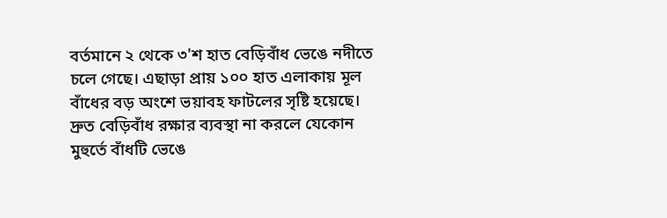বর্তমানে ২ থেকে ৩'শ হাত বেড়িবাঁধ ভেঙে নদীতে চলে গেছে। এছাড়া প্রায় ১০০ হাত এলাকায় মূল বাঁধের বড় অংশে ভয়াবহ ফাটলের সৃষ্টি হয়েছে। দ্রুত বেড়িবাঁধ রক্ষার ব্যবস্থা না করলে যেকোন মুহুর্তে বাঁধটি ভেঙে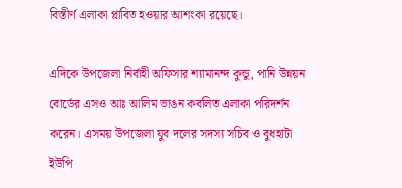বিস্তীর্ণ এলাকা প্লাবিত হওয়ার আশংকা রয়েছে।

এদিকে উপজেলা নির্বাহী অফিসার শ্যামানন্দ কুন্ডু, পানি উন্নয়ন বোর্ডের এসও আঃ আলিম ভাঙন কবলিত এলাকা পরিদর্শন করেন। এসময় উপজেলা যুব দলের সদস্য সচিব ও বুধহাটা ইউপি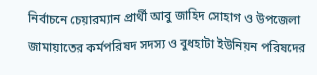নির্বাচনে চেয়ারম্যান প্রার্থী আবু জাহিদ সোহাগ ও উপজেলা জামায়াতের কর্মপরিষদ সদস্য ও বুধহাটা ইউনিয়ন পরিষদের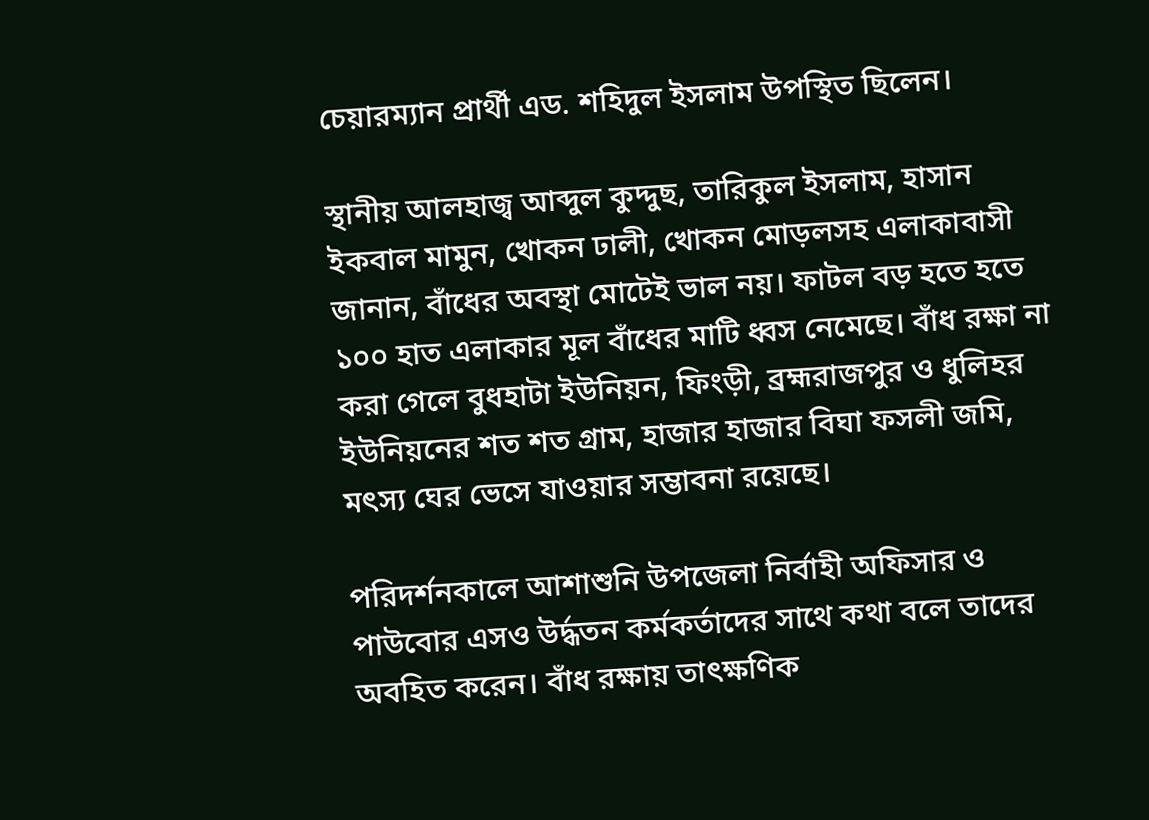চেয়ারম্যান প্রার্থী এড. শহিদুল ইসলাম উপস্থিত ছিলেন।

স্থানীয় আলহাজ্ব আব্দুল কুদ্দুছ, তারিকুল ইসলাম, হাসান ইকবাল মামুন, খোকন ঢালী, খোকন মোড়লসহ এলাকাবাসী জানান, বাঁধের অবস্থা মোটেই ভাল নয়। ফাটল বড় হতে হতে ১০০ হাত এলাকার মূল বাঁধের মাটি ধ্বস নেমেছে। বাঁধ রক্ষা না করা গেলে বুধহাটা ইউনিয়ন, ফিংড়ী, ব্রহ্মরাজপুর ও ধুলিহর ইউনিয়নের শত শত গ্রাম, হাজার হাজার বিঘা ফসলী জমি, মৎস্য ঘের ভেসে যাওয়ার সম্ভাবনা রয়েছে।

পরিদর্শনকালে আশাশুনি উপজেলা নির্বাহী অফিসার ও পাউবোর এসও উর্দ্ধতন কর্মকর্তাদের সাথে কথা বলে তাদের অবহিত করেন। বাঁধ রক্ষায় তাৎক্ষণিক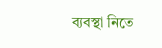ব্যবস্থা নিতে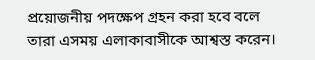প্রয়োজনীয় পদক্ষেপ গ্রহন করা হবে বলে তারা এসময় এলাকাবাসীকে আশ্বস্ত করেন।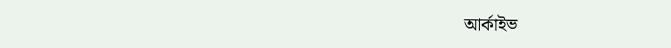আর্কাইভ